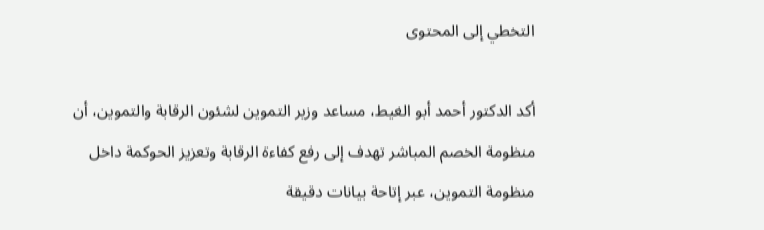التخطي إلى المحتوى

أكد الدكتور أحمد أبو الغيط، مساعد وزير التموين لشئون الرقابة والتموين، أن منظومة الخصم المباشر تهدف إلى رفع كفاءة الرقابة وتعزيز الحوكمة داخل منظومة التموين، عبر إتاحة بيانات دقيقة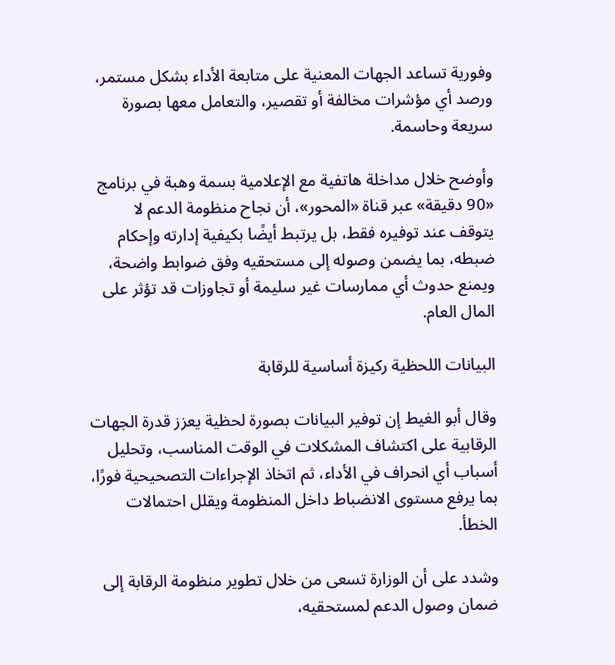وفورية تساعد الجهات المعنية على متابعة الأداء بشكل مستمر، ورصد أي مؤشرات مخالفة أو تقصير، والتعامل معها بصورة سريعة وحاسمة.

وأوضح خلال مداخلة هاتفية مع الإعلامية بسمة وهبة في برنامج «90 دقيقة» عبر قناة «المحور»، أن نجاح منظومة الدعم لا يتوقف عند توفيره فقط، بل يرتبط أيضًا بكيفية إدارته وإحكام ضبطه، بما يضمن وصوله إلى مستحقيه وفق ضوابط واضحة، ويمنع حدوث أي ممارسات غير سليمة أو تجاوزات قد تؤثر على المال العام.

البيانات اللحظية ركيزة أساسية للرقابة

وقال أبو الغيط إن توفير البيانات بصورة لحظية يعزز قدرة الجهات الرقابية على اكتشاف المشكلات في الوقت المناسب، وتحليل أسباب أي انحراف في الأداء، ثم اتخاذ الإجراءات التصحيحية فورًا، بما يرفع مستوى الانضباط داخل المنظومة ويقلل احتمالات الخطأ.

وشدد على أن الوزارة تسعى من خلال تطوير منظومة الرقابة إلى ضمان وصول الدعم لمستحقيه،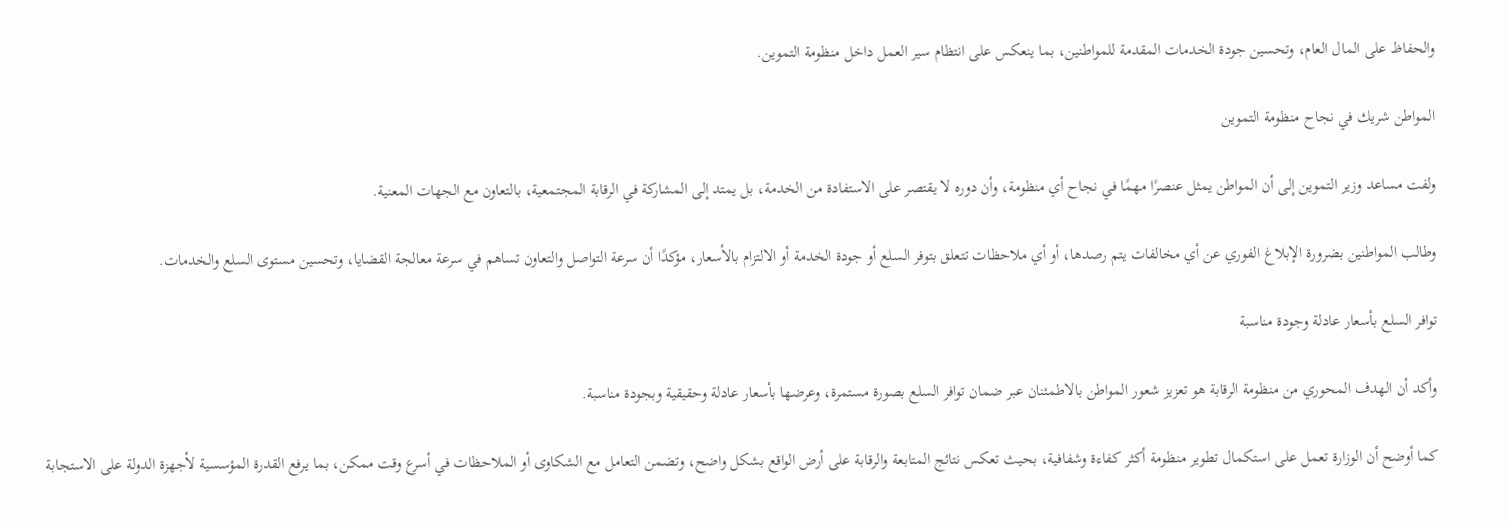والحفاظ على المال العام، وتحسين جودة الخدمات المقدمة للمواطنين، بما ينعكس على انتظام سير العمل داخل منظومة التموين.

المواطن شريك في نجاح منظومة التموين

ولفت مساعد وزير التموين إلى أن المواطن يمثل عنصرًا مهمًا في نجاح أي منظومة، وأن دوره لا يقتصر على الاستفادة من الخدمة، بل يمتد إلى المشاركة في الرقابة المجتمعية، بالتعاون مع الجهات المعنية.

وطالب المواطنين بضرورة الإبلاغ الفوري عن أي مخالفات يتم رصدها، أو أي ملاحظات تتعلق بتوفر السلع أو جودة الخدمة أو الالتزام بالأسعار، مؤكدًا أن سرعة التواصل والتعاون تساهم في سرعة معالجة القضايا، وتحسين مستوى السلع والخدمات.

توافر السلع بأسعار عادلة وجودة مناسبة

وأكد أن الهدف المحوري من منظومة الرقابة هو تعزيز شعور المواطن بالاطمئنان عبر ضمان توافر السلع بصورة مستمرة، وعرضها بأسعار عادلة وحقيقية وبجودة مناسبة.

كما أوضح أن الوزارة تعمل على استكمال تطوير منظومة أكثر كفاءة وشفافية، بحيث تعكس نتائج المتابعة والرقابة على أرض الواقع بشكل واضح، وتضمن التعامل مع الشكاوى أو الملاحظات في أسرع وقت ممكن، بما يرفع القدرة المؤسسية لأجهزة الدولة على الاستجابة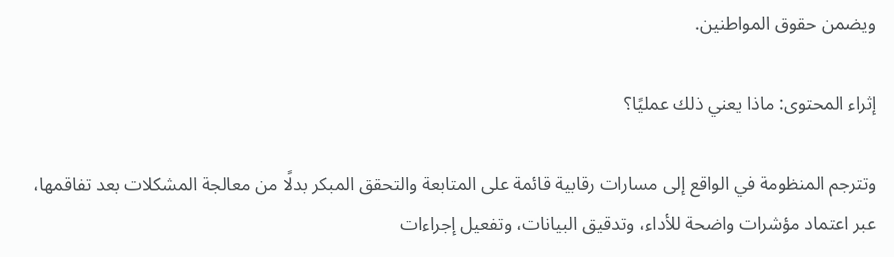ويضمن حقوق المواطنين.

إثراء المحتوى: ماذا يعني ذلك عمليًا؟

وتترجم المنظومة في الواقع إلى مسارات رقابية قائمة على المتابعة والتحقق المبكر بدلًا من معالجة المشكلات بعد تفاقمها، عبر اعتماد مؤشرات واضحة للأداء، وتدقيق البيانات، وتفعيل إجراءات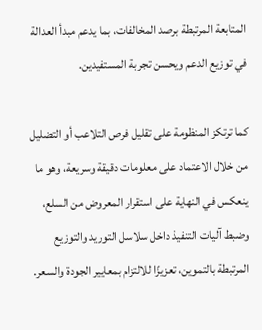المتابعة المرتبطة برصد المخالفات، بما يدعم مبدأ العدالة في توزيع الدعم ويحسن تجربة المستفيدين.

كما ترتكز المنظومة على تقليل فرص التلاعب أو التضليل من خلال الاعتماد على معلومات دقيقة وسريعة، وهو ما ينعكس في النهاية على استقرار المعروض من السلع، وضبط آليات التنفيذ داخل سلاسل التوريد والتوزيع المرتبطة بالتموين، تعزيزًا للالتزام بمعايير الجودة والسعر.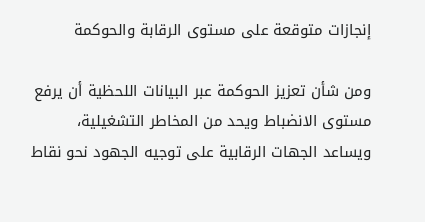إنجازات متوقعة على مستوى الرقابة والحوكمة

ومن شأن تعزيز الحوكمة عبر البيانات اللحظية أن يرفع مستوى الانضباط ويحد من المخاطر التشغيلية، ويساعد الجهات الرقابية على توجيه الجهود نحو نقاط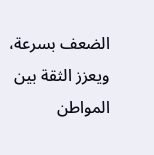الضعف بسرعة، ويعزز الثقة بين المواطن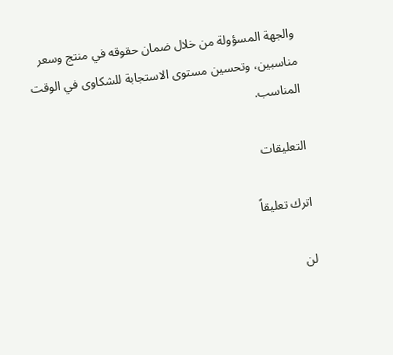والجهة المسؤولة من خلال ضمان حقوقه في منتج وسعر مناسبين، وتحسين مستوى الاستجابة للشكاوى في الوقت المناسب.

التعليقات

اترك تعليقاً

لن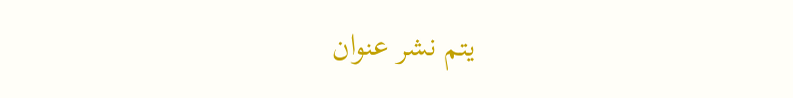يتم نشر عنوان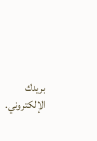بريدك الإلكتروني.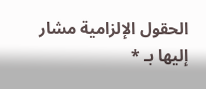الحقول الإلزامية مشار إليها بـ *